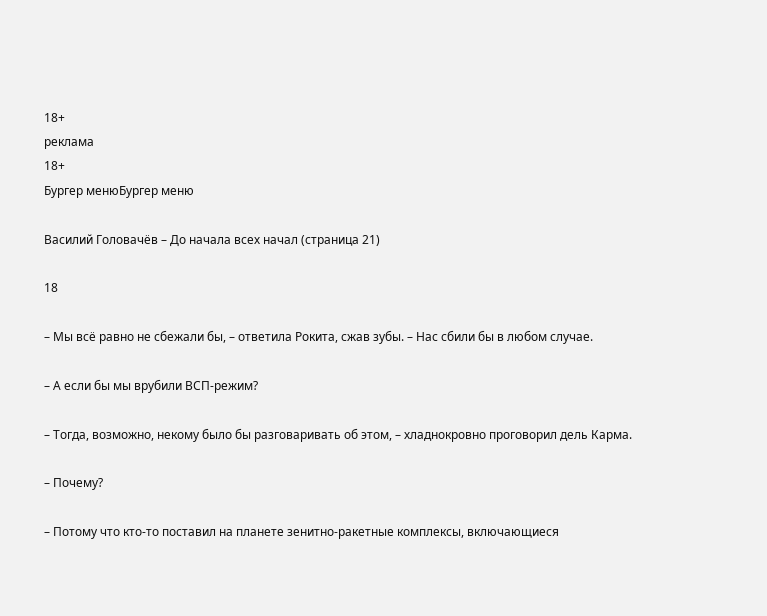18+
реклама
18+
Бургер менюБургер меню

Василий Головачёв – До начала всех начал (страница 21)

18

– Мы всё равно не сбежали бы, – ответила Рокита, сжав зубы. – Нас сбили бы в любом случае.

– А если бы мы врубили ВСП-режим?

– Тогда, возможно, некому было бы разговаривать об этом, – хладнокровно проговорил дель Карма.

– Почему?

– Потому что кто-то поставил на планете зенитно-ракетные комплексы, включающиеся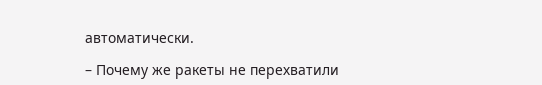автоматически.

– Почему же ракеты не перехватили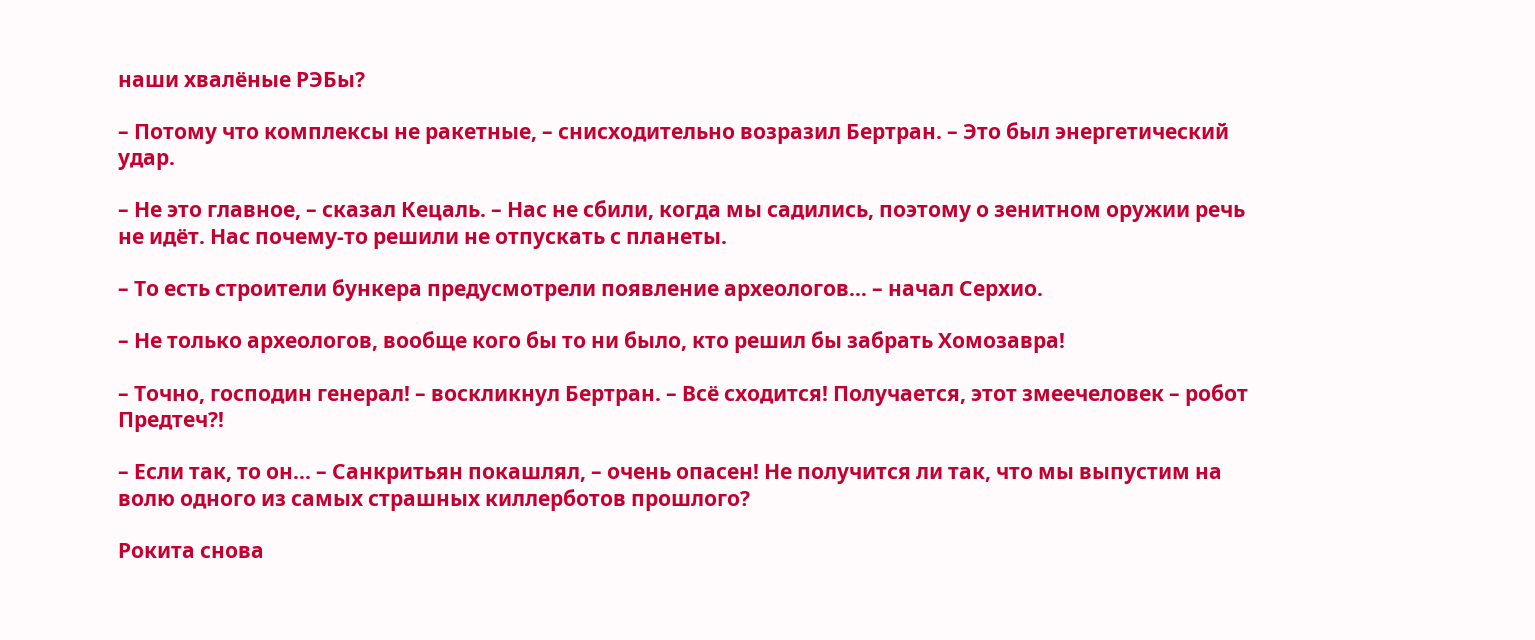наши хвалёные РЭБы?

– Потому что комплексы не ракетные, – снисходительно возразил Бертран. – Это был энергетический удар.

– Не это главное, – сказал Кецаль. – Нас не сбили, когда мы садились, поэтому о зенитном оружии речь не идёт. Нас почему-то решили не отпускать с планеты.

– То есть строители бункера предусмотрели появление археологов… – начал Серхио.

– Не только археологов, вообще кого бы то ни было, кто решил бы забрать Хомозавра!

– Точно, господин генерал! – воскликнул Бертран. – Всё сходится! Получается, этот змеечеловек – робот Предтеч?!

– Если так, то он… – Санкритьян покашлял, – очень опасен! Не получится ли так, что мы выпустим на волю одного из самых страшных киллерботов прошлого?

Рокита снова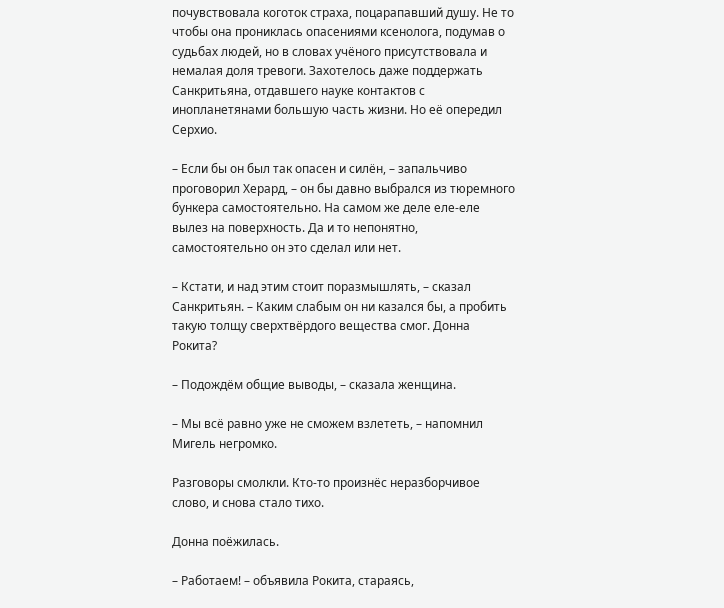почувствовала коготок страха, поцарапавший душу. Не то чтобы она прониклась опасениями ксенолога, подумав о судьбах людей, но в словах учёного присутствовала и немалая доля тревоги. Захотелось даже поддержать Санкритьяна, отдавшего науке контактов с инопланетянами большую часть жизни. Но её опередил Серхио.

– Если бы он был так опасен и силён, – запальчиво проговорил Херард, – он бы давно выбрался из тюремного бункера самостоятельно. На самом же деле еле-еле вылез на поверхность. Да и то непонятно, самостоятельно он это сделал или нет.

– Кстати, и над этим стоит поразмышлять, – сказал Санкритьян. – Каким слабым он ни казался бы, а пробить такую толщу сверхтвёрдого вещества смог. Донна Рокита?

– Подождём общие выводы, – сказала женщина.

– Мы всё равно уже не сможем взлететь, – напомнил Мигель негромко.

Разговоры смолкли. Кто-то произнёс неразборчивое слово, и снова стало тихо.

Донна поёжилась.

– Работаем! – объявила Рокита, стараясь,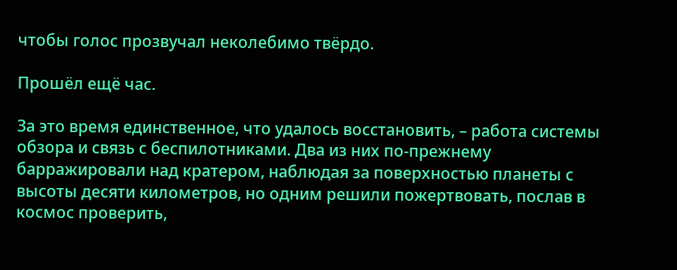чтобы голос прозвучал неколебимо твёрдо.

Прошёл ещё час.

За это время единственное, что удалось восстановить, – работа системы обзора и связь с беспилотниками. Два из них по-прежнему барражировали над кратером, наблюдая за поверхностью планеты с высоты десяти километров, но одним решили пожертвовать, послав в космос проверить,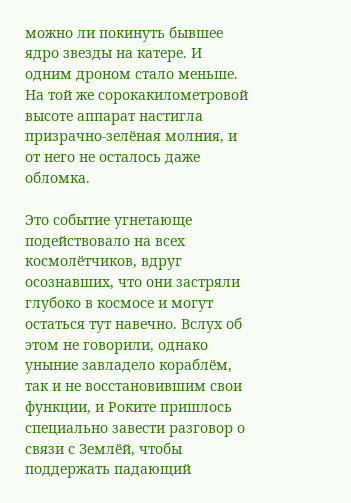можно ли покинуть бывшее ядро звезды на катере. И одним дроном стало меньше. На той же сорокакилометровой высоте аппарат настигла призрачно-зелёная молния, и от него не осталось даже обломка.

Это событие угнетающе подействовало на всех космолётчиков, вдруг осознавших, что они застряли глубоко в космосе и могут остаться тут навечно. Вслух об этом не говорили, однако уныние завладело кораблём, так и не восстановившим свои функции, и Роките пришлось специально завести разговор о связи с Землёй, чтобы поддержать падающий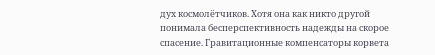дух космолётчиков. Хотя она как никто другой понимала бесперспективность надежды на скорое спасение. Гравитационные компенсаторы корвета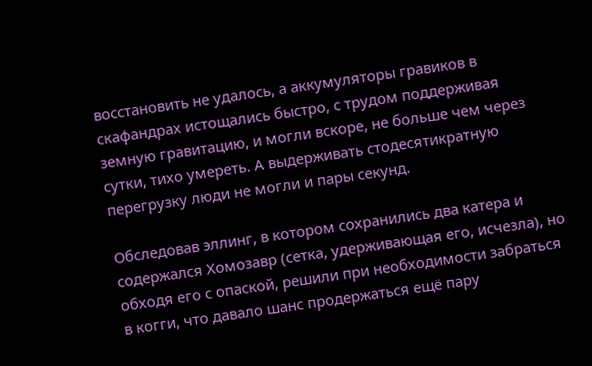восстановить не удалось, а аккумуляторы гравиков в скафандрах истощались быстро, с трудом поддерживая земную гравитацию, и могли вскоре, не больше чем через сутки, тихо умереть. А выдерживать стодесятикратную перегрузку люди не могли и пары секунд.

Обследовав эллинг, в котором сохранились два катера и содержался Хомозавр (сетка, удерживающая его, исчезла), но обходя его с опаской, решили при необходимости забраться в когги, что давало шанс продержаться ещё пару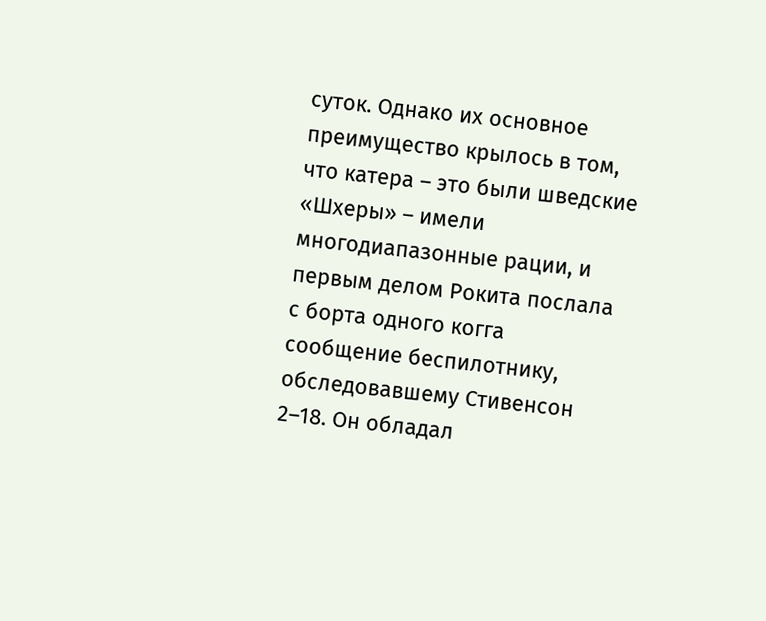суток. Однако их основное преимущество крылось в том, что катера – это были шведские «Шхеры» – имели многодиапазонные рации, и первым делом Рокита послала с борта одного когга сообщение беспилотнику, обследовавшему Стивенсон 2–18. Он обладал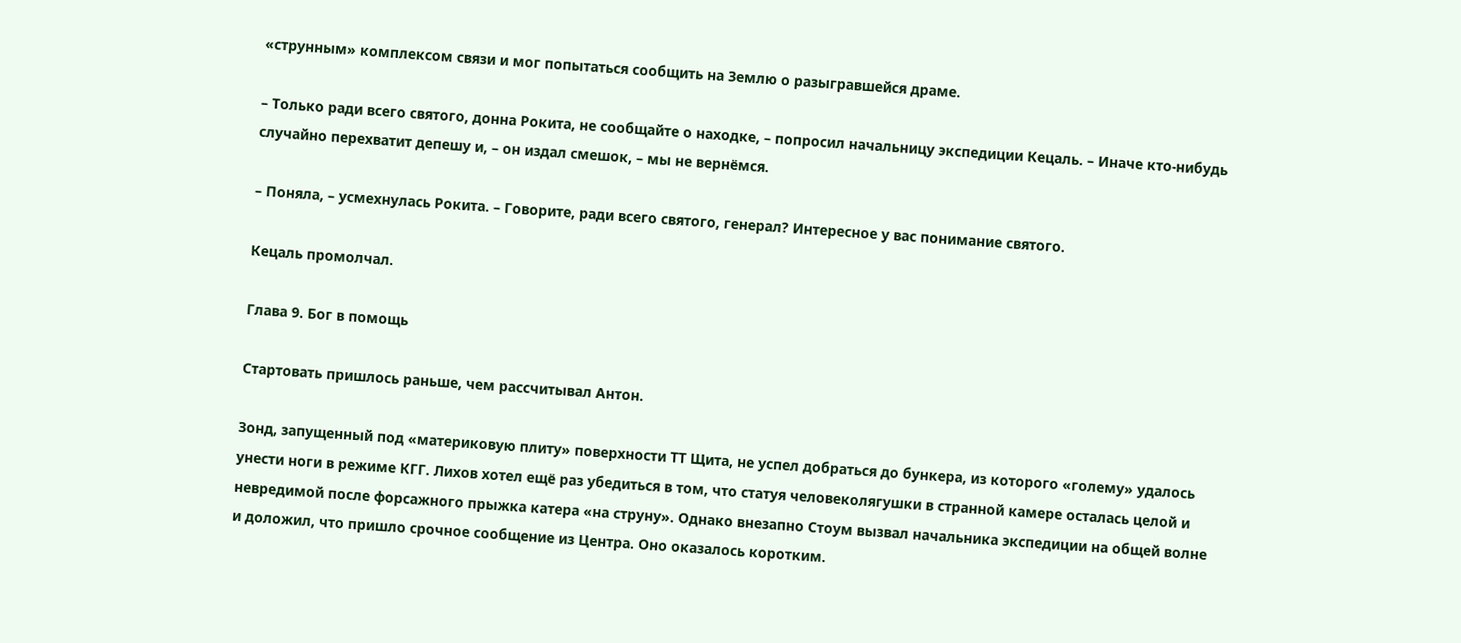«струнным» комплексом связи и мог попытаться сообщить на Землю о разыгравшейся драме.

– Только ради всего святого, донна Рокита, не сообщайте о находке, – попросил начальницу экспедиции Кецаль. – Иначе кто-нибудь случайно перехватит депешу и, – он издал смешок, – мы не вернёмся.

– Поняла, – усмехнулась Рокита. – Говорите, ради всего святого, генерал? Интересное у вас понимание святого.

Кецаль промолчал.

Глава 9. Бог в помощь

Стартовать пришлось раньше, чем рассчитывал Антон.

Зонд, запущенный под «материковую плиту» поверхности ТТ Щита, не успел добраться до бункера, из которого «голему» удалось унести ноги в режиме КГГ. Лихов хотел ещё раз убедиться в том, что статуя человеколягушки в странной камере осталась целой и невредимой после форсажного прыжка катера «на струну». Однако внезапно Стоум вызвал начальника экспедиции на общей волне и доложил, что пришло срочное сообщение из Центра. Оно оказалось коротким.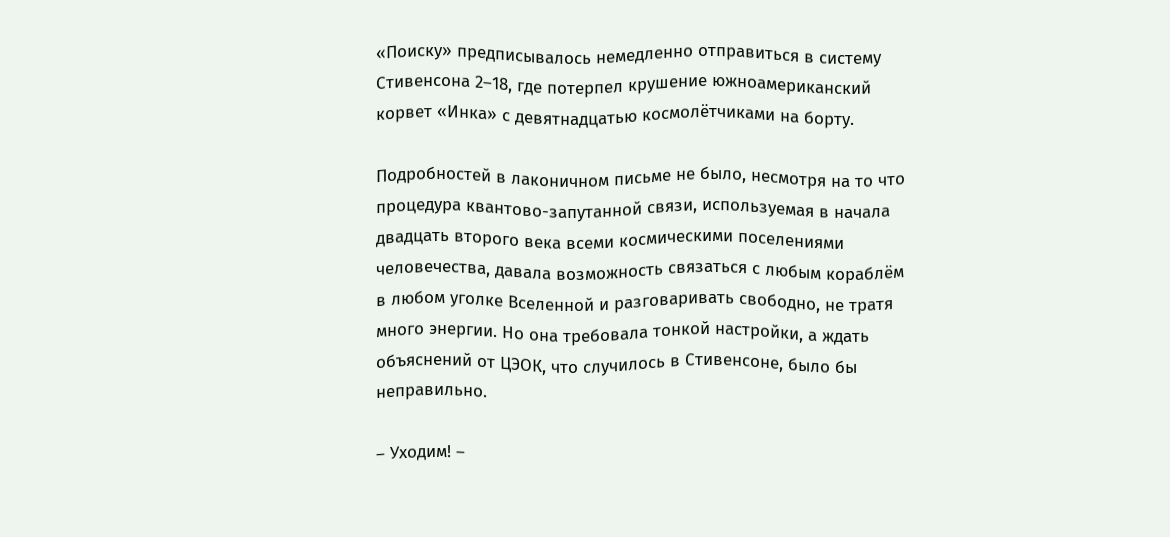«Поиску» предписывалось немедленно отправиться в систему Стивенсона 2–18, где потерпел крушение южноамериканский корвет «Инка» с девятнадцатью космолётчиками на борту.

Подробностей в лаконичном письме не было, несмотря на то что процедура квантово-запутанной связи, используемая в начала двадцать второго века всеми космическими поселениями человечества, давала возможность связаться с любым кораблём в любом уголке Вселенной и разговаривать свободно, не тратя много энергии. Но она требовала тонкой настройки, а ждать объяснений от ЦЭОК, что случилось в Стивенсоне, было бы неправильно.

– Уходим! –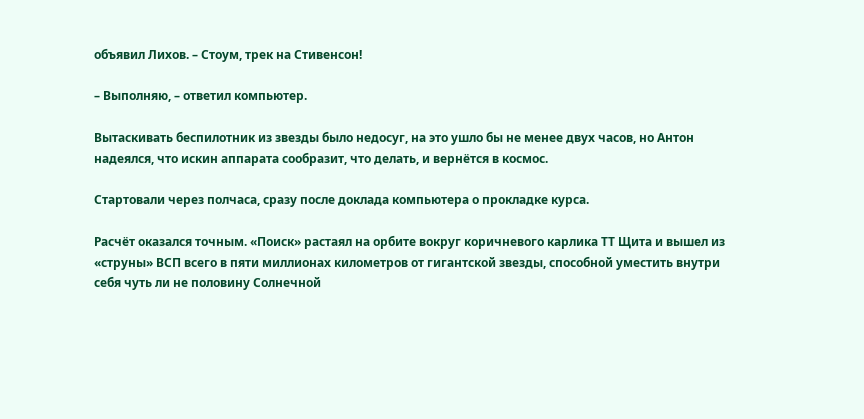объявил Лихов. – Стоум, трек на Стивенсон!

– Выполняю, – ответил компьютер.

Вытаскивать беспилотник из звезды было недосуг, на это ушло бы не менее двух часов, но Антон надеялся, что искин аппарата сообразит, что делать, и вернётся в космос.

Стартовали через полчаса, сразу после доклада компьютера о прокладке курса.

Расчёт оказался точным. «Поиск» растаял на орбите вокруг коричневого карлика ТТ Щита и вышел из «струны» ВСП всего в пяти миллионах километров от гигантской звезды, способной уместить внутри себя чуть ли не половину Солнечной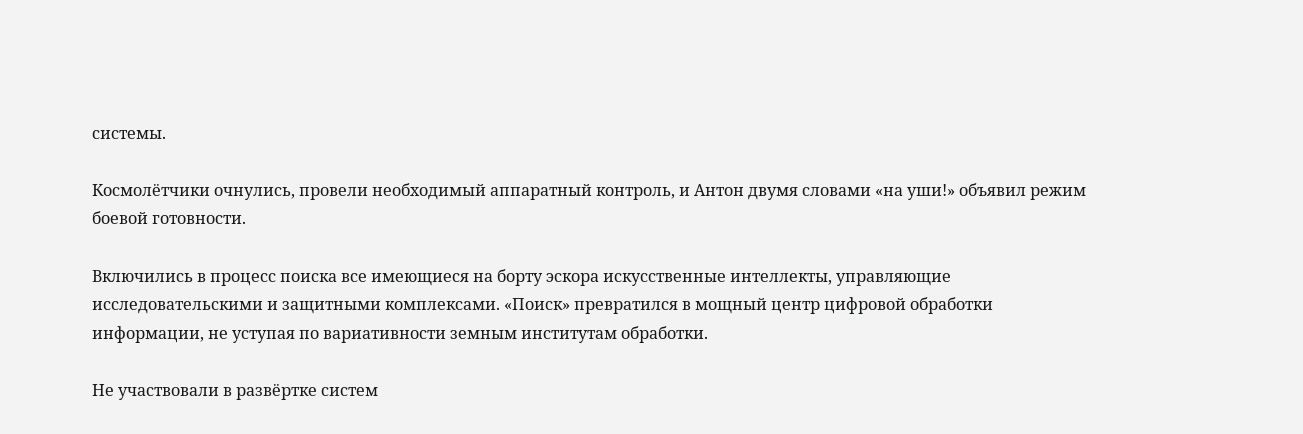системы.

Космолётчики очнулись, провели необходимый аппаратный контроль, и Антон двумя словами «на уши!» объявил режим боевой готовности.

Включились в процесс поиска все имеющиеся на борту эскора искусственные интеллекты, управляющие исследовательскими и защитными комплексами. «Поиск» превратился в мощный центр цифровой обработки информации, не уступая по вариативности земным институтам обработки.

Не участвовали в развёртке систем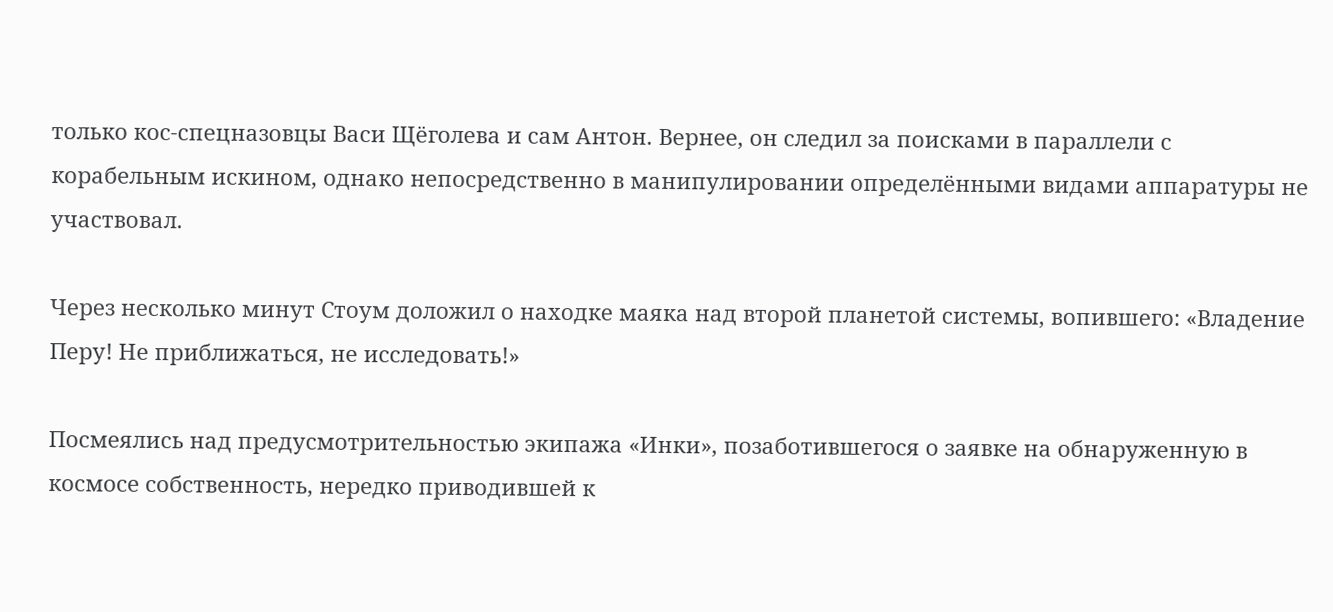только кос-спецназовцы Васи Щёголева и сам Антон. Вернее, он следил за поисками в параллели с корабельным искином, однако непосредственно в манипулировании определёнными видами аппаратуры не участвовал.

Через несколько минут Стоум доложил о находке маяка над второй планетой системы, вопившего: «Владение Перу! Не приближаться, не исследовать!»

Посмеялись над предусмотрительностью экипажа «Инки», позаботившегося о заявке на обнаруженную в космосе собственность, нередко приводившей к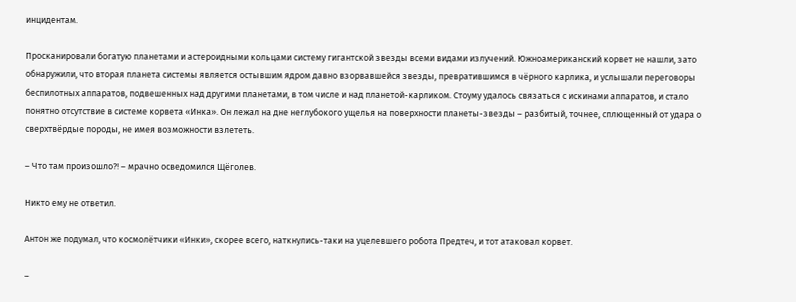инцидентам.

Просканировали богатую планетами и астероидными кольцами систему гигантской звезды всеми видами излучений. Южноамериканский корвет не нашли, зато обнаружили, что вторая планета системы является остывшим ядром давно взорвавшейся звезды, превратившимся в чёрного карлика, и услышали переговоры беспилотных аппаратов, подвешенных над другими планетами, в том числе и над планетой-карликом. Стоуму удалось связаться с искинами аппаратов, и стало понятно отсутствие в системе корвета «Инка». Он лежал на дне неглубокого ущелья на поверхности планеты-звезды – разбитый, точнее, сплющенный от удара о сверхтвёрдые породы, не имея возможности взлететь.

– Что там произошло?! – мрачно осведомился Щёголев.

Никто ему не ответил.

Антон же подумал, что космолётчики «Инки», скорее всего, наткнулись-таки на уцелевшего робота Предтеч, и тот атаковал корвет.

–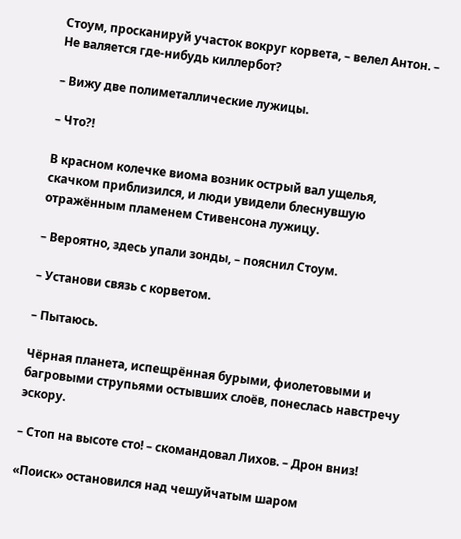Стоум, просканируй участок вокруг корвета, – велел Антон. – Не валяется где-нибудь киллербот?

– Вижу две полиметаллические лужицы.

– Что?!

В красном колечке виома возник острый вал ущелья, скачком приблизился, и люди увидели блеснувшую отражённым пламенем Стивенсона лужицу.

– Вероятно, здесь упали зонды, – пояснил Стоум.

– Установи связь с корветом.

– Пытаюсь.

Чёрная планета, испещрённая бурыми, фиолетовыми и багровыми струпьями остывших слоёв, понеслась навстречу эскору.

– Стоп на высоте сто! – скомандовал Лихов. – Дрон вниз!

«Поиск» остановился над чешуйчатым шаром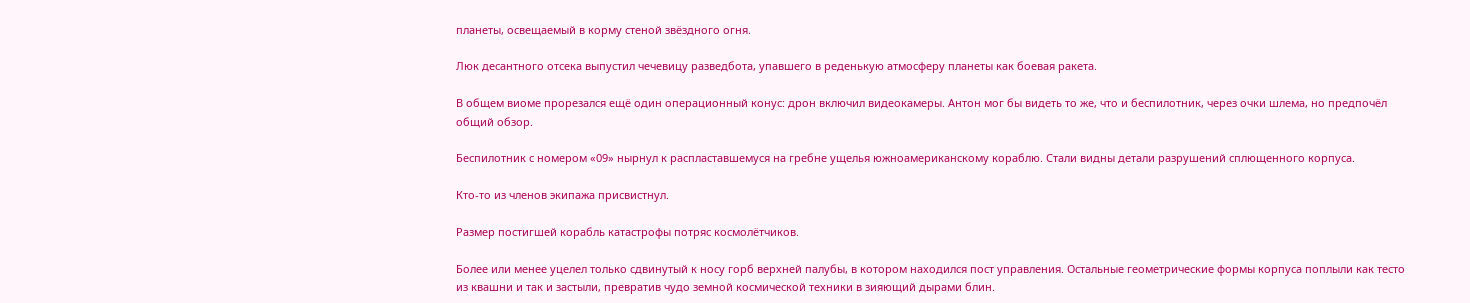планеты, освещаемый в корму стеной звёздного огня.

Люк десантного отсека выпустил чечевицу разведбота, упавшего в реденькую атмосферу планеты как боевая ракета.

В общем виоме прорезался ещё один операционный конус: дрон включил видеокамеры. Антон мог бы видеть то же, что и беспилотник, через очки шлема, но предпочёл общий обзор.

Беспилотник с номером «09» нырнул к распластавшемуся на гребне ущелья южноамериканскому кораблю. Стали видны детали разрушений сплющенного корпуса.

Кто-то из членов экипажа присвистнул.

Размер постигшей корабль катастрофы потряс космолётчиков.

Более или менее уцелел только сдвинутый к носу горб верхней палубы, в котором находился пост управления. Остальные геометрические формы корпуса поплыли как тесто из квашни и так и застыли, превратив чудо земной космической техники в зияющий дырами блин.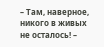– Там, наверное, никого в живых не осталось! –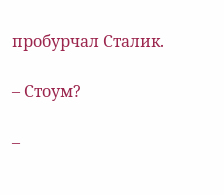пробурчал Сталик.

– Стоум?

–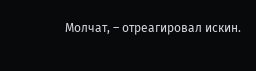Молчат, – отреагировал искин.